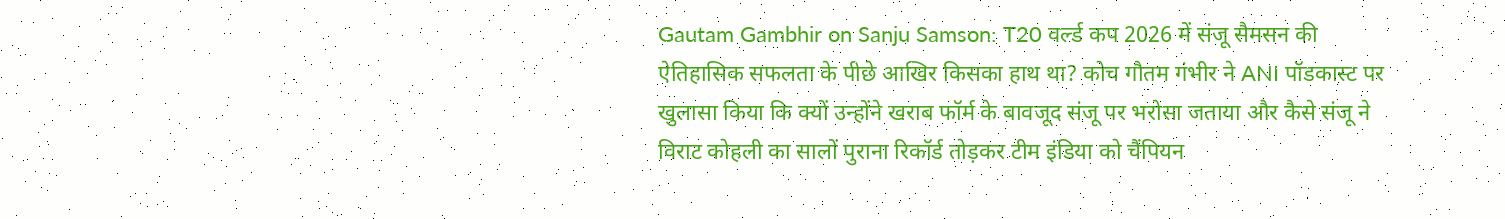Gautam Gambhir on Sanju Samson: T20 वर्ल्ड कप 2026 में संजू सैमसन की ऐतिहासिक सफलता के पीछे आखिर किसका हाथ था? कोच गौतम गंभीर ने ANI पॉडकास्ट पर खुलासा किया कि क्यों उन्होंने खराब फॉर्म के बावजूद संजू पर भरोसा जताया और कैसे संजू ने विराट कोहली का सालों पुराना रिकॉर्ड तोड़कर टीम इंडिया को चैंपियन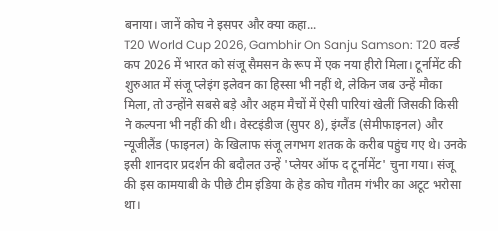बनाया। जानें कोच ने इसपर और क्या कहा...
T20 World Cup 2026, Gambhir On Sanju Samson: T20 वर्ल्ड कप 2026 में भारत को संजू सैमसन के रूप में एक नया हीरो मिला। टूर्नामेंट की शुरुआत में संजू प्लेइंग इलेवन का हिस्सा भी नहीं थे, लेकिन जब उन्हें मौका मिला, तो उन्होंने सबसे बड़े और अहम मैचों में ऐसी पारियां खेलीं जिसकी किसी ने कल्पना भी नहीं की थी। वेस्टइंडीज (सुपर 8), इंग्लैंड (सेमीफाइनल) और न्यूजीलैंड (फाइनल) के खिलाफ संजू लगभग शतक के करीब पहुंच गए थे। उनके इसी शानदार प्रदर्शन की बदौलत उन्हें 'प्लेयर ऑफ द टूर्नामेंट' चुना गया। संजू की इस कामयाबी के पीछे टीम इंडिया के हेड कोच गौतम गंभीर का अटूट भरोसा था।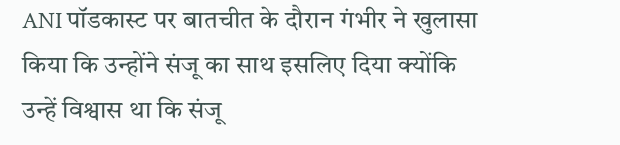ANI पॉडकास्ट पर बातचीत के दौरान गंभीर ने खुलासा किया कि उन्होंने संजू का साथ इसलिए दिया क्योंकि उन्हें विश्वास था कि संजू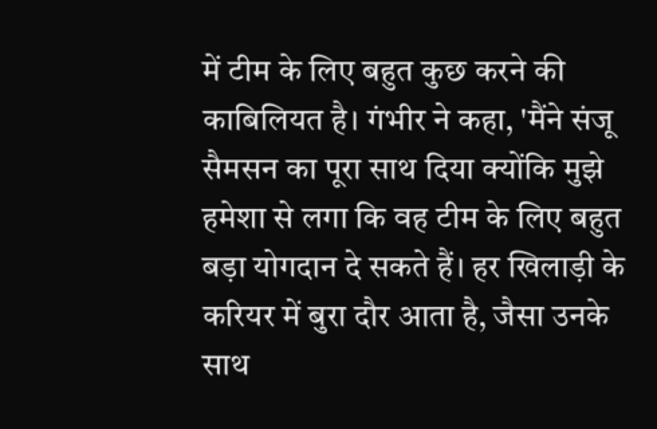में टीम के लिए बहुत कुछ करने की काबिलियत है। गंभीर ने कहा, 'मैंने संजू सैमसन का पूरा साथ दिया क्योंकि मुझे हमेशा से लगा कि वह टीम के लिए बहुत बड़ा योगदान दे सकते हैं। हर खिलाड़ी के करियर में बुरा दौर आता है, जैसा उनके साथ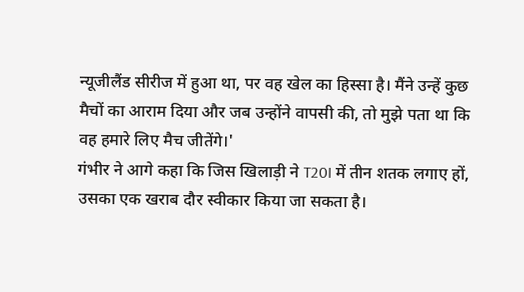न्यूजीलैंड सीरीज में हुआ था, पर वह खेल का हिस्सा है। मैंने उन्हें कुछ मैचों का आराम दिया और जब उन्होंने वापसी की, तो मुझे पता था कि वह हमारे लिए मैच जीतेंगे।'
गंभीर ने आगे कहा कि जिस खिलाड़ी ने T20I में तीन शतक लगाए हों, उसका एक खराब दौर स्वीकार किया जा सकता है।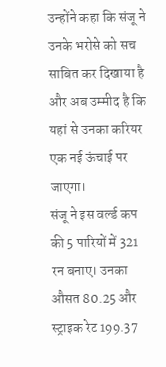उन्होंने कहा कि संजू ने उनके भरोसे को सच साबित कर दिखाया है और अब उम्मीद है कि यहां से उनका करियर एक नई ऊंचाई पर जाएगा।
संजू ने इस वर्ल्ड कप की 5 पारियों में 321 रन बनाए। उनका औसत 80.25 और स्ट्राइक रेट 199.37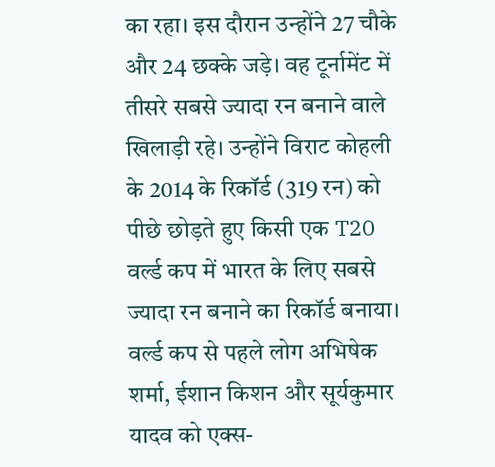का रहा। इस दौरान उन्होंने 27 चौके और 24 छक्के जड़े। वह टूर्नामेंट में तीसरे सबसे ज्यादा रन बनाने वाले खिलाड़ी रहे। उन्होंने विराट कोहली के 2014 के रिकॉर्ड (319 रन) को पीछे छोड़ते हुए किसी एक T20 वर्ल्ड कप में भारत के लिए सबसे ज्यादा रन बनाने का रिकॉर्ड बनाया।
वर्ल्ड कप से पहले लोग अभिषेक शर्मा, ईशान किशन और सूर्यकुमार यादव को एक्स-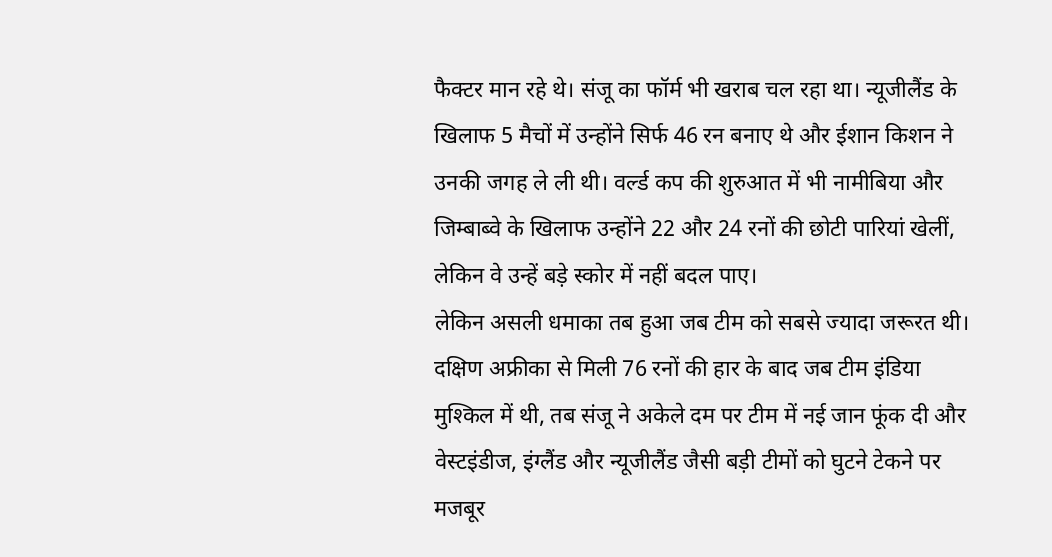फैक्टर मान रहे थे। संजू का फॉर्म भी खराब चल रहा था। न्यूजीलैंड के खिलाफ 5 मैचों में उन्होंने सिर्फ 46 रन बनाए थे और ईशान किशन ने उनकी जगह ले ली थी। वर्ल्ड कप की शुरुआत में भी नामीबिया और जिम्बाब्वे के खिलाफ उन्होंने 22 और 24 रनों की छोटी पारियां खेलीं, लेकिन वे उन्हें बड़े स्कोर में नहीं बदल पाए।
लेकिन असली धमाका तब हुआ जब टीम को सबसे ज्यादा जरूरत थी। दक्षिण अफ्रीका से मिली 76 रनों की हार के बाद जब टीम इंडिया मुश्किल में थी, तब संजू ने अकेले दम पर टीम में नई जान फूंक दी और वेस्टइंडीज, इंग्लैंड और न्यूजीलैंड जैसी बड़ी टीमों को घुटने टेकने पर मजबूर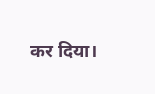कर दिया।